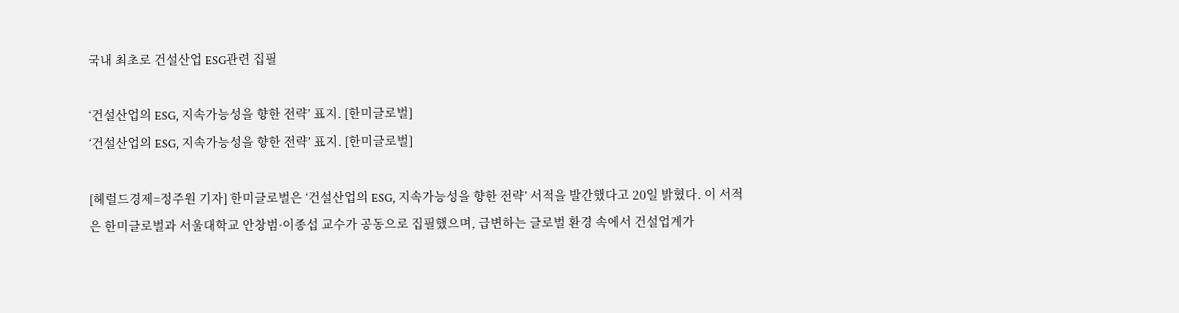국내 최초로 건설산업 ESG관련 집필

‘건설산업의 ESG, 지속가능성을 향한 전략’ 표지. [한미글로벌]
‘건설산업의 ESG, 지속가능성을 향한 전략’ 표지. [한미글로벌]

[헤럴드경제=정주원 기자] 한미글로벌은 ‘건설산업의 ESG, 지속가능성을 향한 전략’ 서적을 발간했다고 20일 밝혔다. 이 서적은 한미글로벌과 서울대학교 안창범·이종섭 교수가 공동으로 집필했으며, 급변하는 글로벌 환경 속에서 건설업계가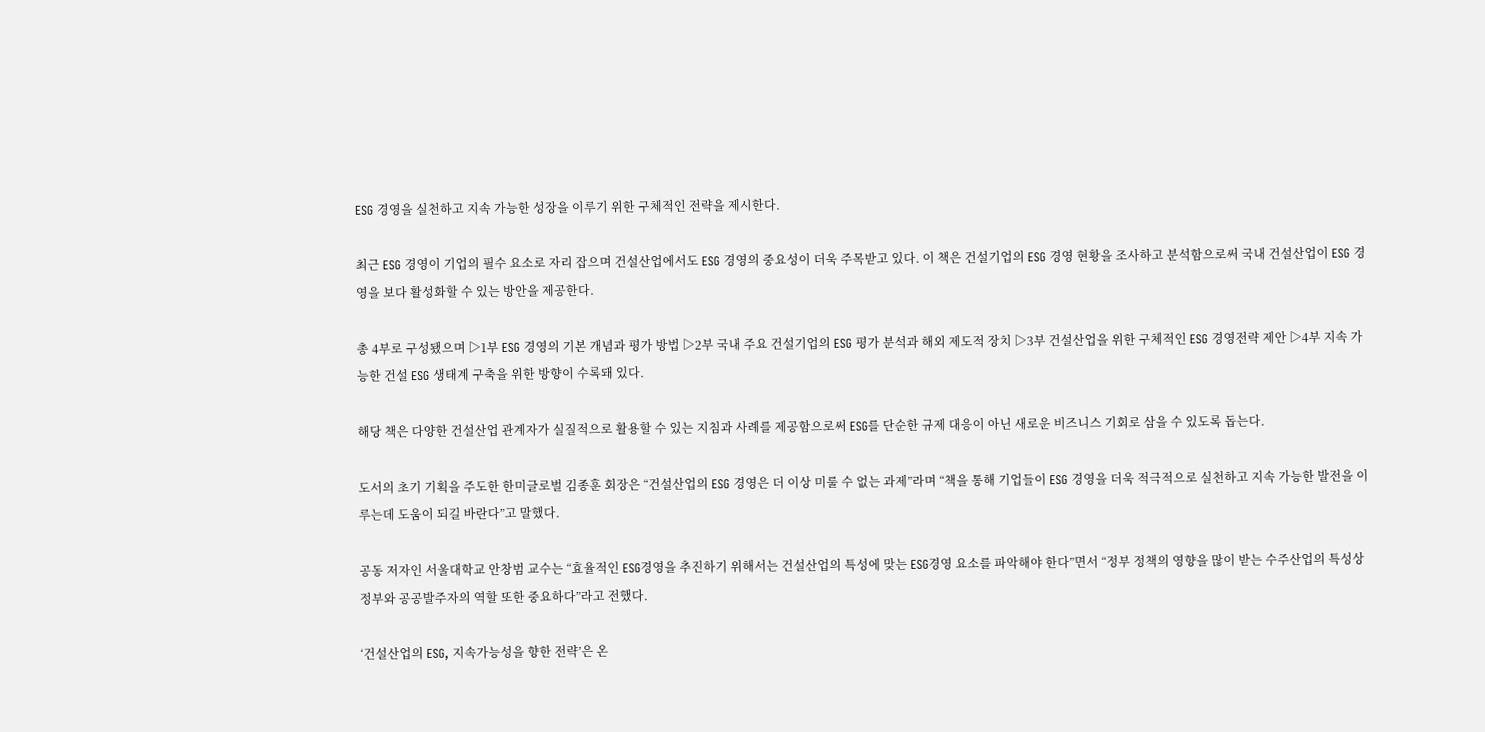ESG 경영을 실천하고 지속 가능한 성장을 이루기 위한 구체적인 전략을 제시한다.

최근 ESG 경영이 기업의 필수 요소로 자리 잡으며 건설산업에서도 ESG 경영의 중요성이 더욱 주목받고 있다. 이 책은 건설기업의 ESG 경영 현황을 조사하고 분석함으로써 국내 건설산업이 ESG 경영을 보다 활성화할 수 있는 방안을 제공한다.

총 4부로 구성됐으며 ▷1부 ESG 경영의 기본 개념과 평가 방법 ▷2부 국내 주요 건설기업의 ESG 평가 분석과 해외 제도적 장치 ▷3부 건설산업을 위한 구체적인 ESG 경영전략 제안 ▷4부 지속 가능한 건설 ESG 생태계 구축을 위한 방향이 수록돼 있다.

해당 책은 다양한 건설산업 관계자가 실질적으로 활용할 수 있는 지침과 사례를 제공함으로써 ESG를 단순한 규제 대응이 아닌 새로운 비즈니스 기회로 삼을 수 있도록 돕는다.

도서의 초기 기획을 주도한 한미글로벌 김종훈 회장은 “건설산업의 ESG 경영은 더 이상 미룰 수 없는 과제”라며 “책을 통해 기업들이 ESG 경영을 더욱 적극적으로 실천하고 지속 가능한 발전을 이루는데 도움이 되길 바란다”고 말했다.

공동 저자인 서울대학교 안창범 교수는 “효율적인 ESG경영을 추진하기 위해서는 건설산업의 특성에 맞는 ESG경영 요소를 파악해야 한다”면서 “정부 정책의 영향을 많이 받는 수주산업의 특성상 정부와 공공발주자의 역할 또한 중요하다”라고 전했다.

‘건설산업의 ESG, 지속가능성을 향한 전략’은 온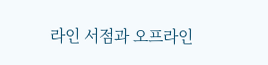라인 서점과 오프라인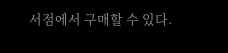서점에서 구매할 수 있다.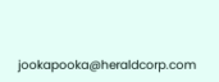jookapooka@heraldcorp.com